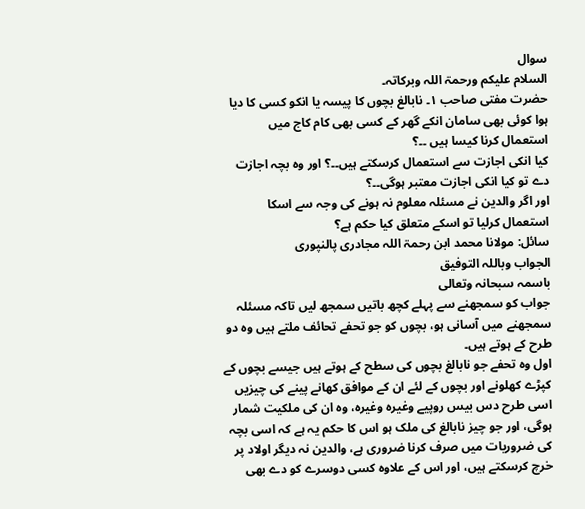سوال
السلام علیکم ورحمۃ اللہ وبرکاتہ۔
حضرت مفتی صاحب ۱۔ نابالغ بچوں کا پیسہ یا انکو کسی کا دیا ہوا کوئی بھی سامان انکے گھر کے کسی بھی کام کاج میں استعمال کرنا کیسا ہیں ۔۔؟
کیا انکی اجازت سے استعمال کرسکتے ہیں۔۔؟ اور وہ بچہ اجازت دے تو کیا انکی اجازت معتبر ہوگی۔۔؟
اور اگر والدین نے مسئلہ معلوم نہ ہونے کی وجہ سے اسکا استعمال کرلیا تو اسکے متعلق کیا حکم ہے؟
سائل: مولانا محمد ابن رحمۃ اللہ مجادری پالنپوری
الجواب وباللہ التوفیق
باسمہ سبحانہ وتعالی
جواب کو سمجھنے سے پہلے کچھ باتیں سمجھ لیں تاکہ مسئلہ سمجھنے میں آسانی ہو، بچوں کو جو تحفے تحائف ملتے ہیں وہ دو طرح کے ہوتے ہیں۔
اول وہ تحفے جو نابالغ بچوں کی سطح کے ہوتے ہیں جیسے بچوں کے کپڑے کھلونے اور بچوں کے لئے ان کے موافق کھانے پینے کی چیزیں اسی طرح دس بیس روپیے وغیرہ وغیرہ، وہ ان کی ملکیت شمار ہوگی، اور جو چیز نابالغ کی ملک ہو اس کا حکم یہ ہے کہ اسی بچہ کی ضروریات میں صرف کرنا ضروری ہے، والدین نہ دیگر اولاد پر خرچ کرسکتے ہیں، اور اس کے علاوہ کسی دوسرے کو دے بھی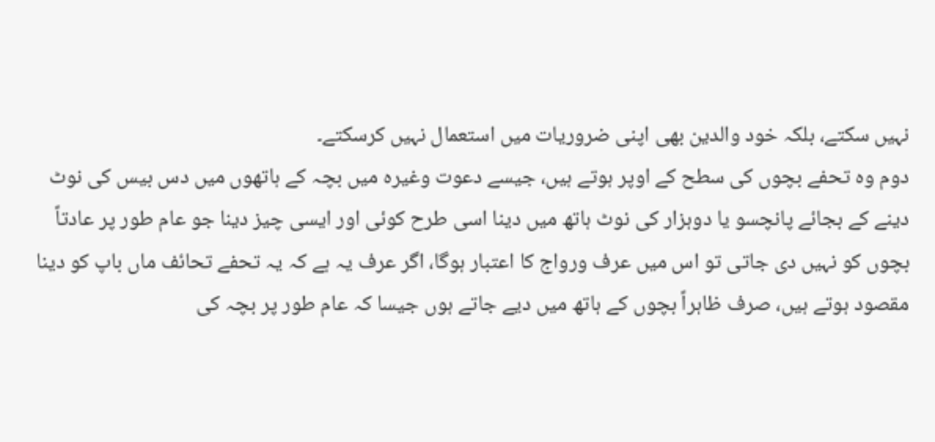نہیں سکتے، بلکہ خود والدین بھی اپنی ضروریات میں استعمال نہیں کرسکتے۔
دوم وہ تحفے بچوں کی سطح کے اوپر ہوتے ہیں، جیسے دعوت وغیرہ میں بچہ کے ہاتھوں میں دس بیس کی نوٹ دینے کے بجائے پانچسو یا دوہزار کی نوٹ ہاتھ میں دینا اسی طرح کوئی اور ایسی چیز دینا جو عام طور پر عادتاً بچوں کو نہیں دی جاتی تو اس میں عرف ورواج کا اعتبار ہوگا، اگر عرف یہ ہے کہ یہ تحفے تحائف ماں باپ کو دینا مقصود ہوتے ہیں، صرف ظاہراً بچوں کے ہاتھ میں دیے جاتے ہوں جیسا کہ عام طور پر بچہ کی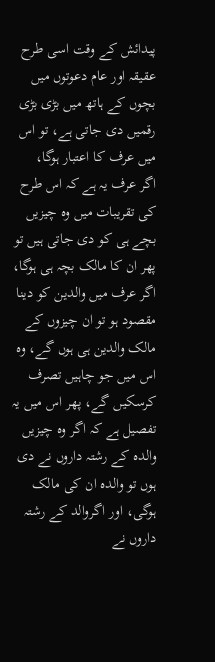پیدائش کے وقت اسی طرح عقیقہ اور عام دعوتوں میں بچوں کے ہاتھ میں بڑی بڑی رقمیں دی جاتی ہے، تو اس میں عرف کا اعتبار ہوگا،
اگر عرف یہ ہے کہ اس طرح کی تقریبات میں وہ چیزیں بچے ہی کو دی جاتی ہیں تو پھر ان کا مالک بچہ ہی ہوگا، اگر عرف میں والدین کو دینا مقصود ہو تو ان چیزوں کے مالک والدین ہی ہوں گے، وہ اس میں جو چاہیں تصرف کرسکیں گے، پھر اس میں یہ تفصیل ہے کہ اگر وہ چیزیں والدہ کے رشتہ داروں نے دی ہوں تو والدہ ان کی مالک ہوگی، اور اگروالد کے رشتہ داروں نے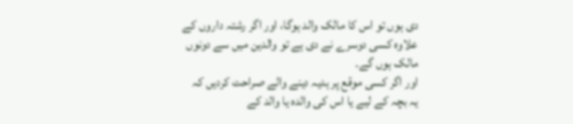دی ہوں تو اس کا مالک والد ہوگا، اور اگر رشتہ داروں کے علاوہ کسی دوسرے نے دی ہے تو والدین میں سے دونوں مالک ہوں گے۔
اور اگر کسی موقع پر ہدیہ دینے والے صراحت کردیں کہ یہ بچہ کے لیے یا اس کی والدہ یا والد کے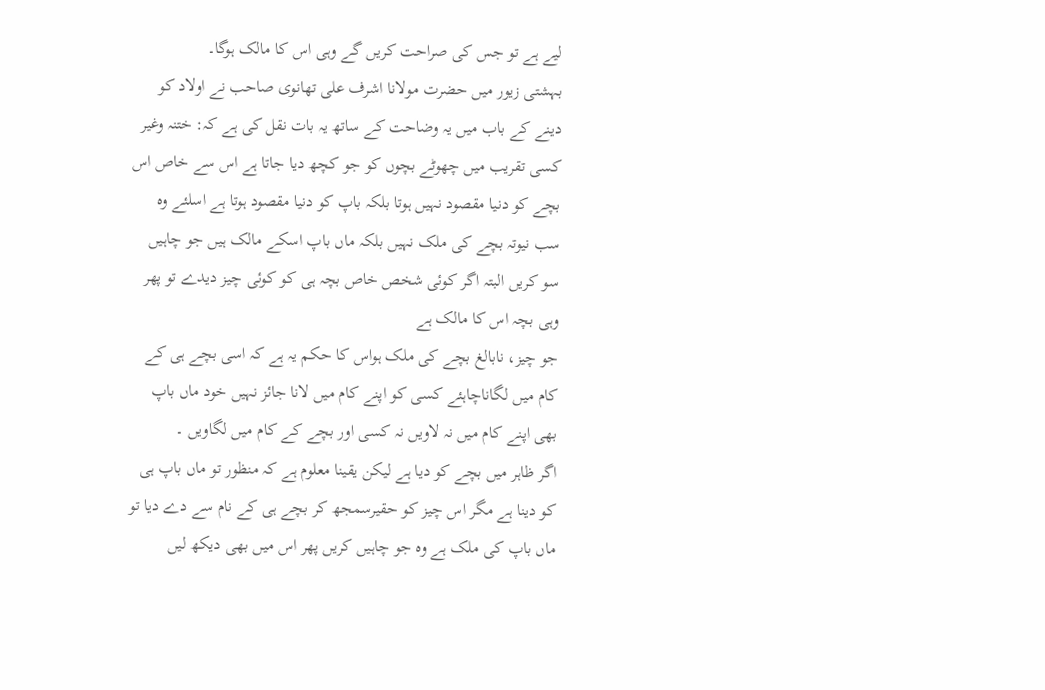لیے ہے تو جس کی صراحت کریں گے وہی اس کا مالک ہوگا۔
بہشتی زیور میں حضرت مولانا اشرف علی تھانوی صاحب نے اولاد کو دینے کے باب میں یہ وضاحت کے ساتھ یہ بات نقل کی ہے کہ: ختنہ وغیر کسی تقریب میں چھوٹے بچوں کو جو کچھ دیا جاتا ہے اس سے خاص اس بچے کو دنیا مقصود نہیں ہوتا بلکہ باپ کو دنیا مقصود ہوتا ہے اسلئے وہ سب نیوتہ بچے کی ملک نہیں بلکہ ماں باپ اسکے مالک ہیں جو چاہیں سو کریں البتہ اگر کوئی شخص خاص بچہ ہی کو کوئی چیز دیدے تو پھر وہی بچہ اس کا مالک ہے
جو چیز، نابالغ بچے کی ملک ہواس کا حکم یہ ہے کہ اسی بچے ہی کے کام میں لگاناچاہئے کسی کو اپنے کام میں لانا جائز نہیں خود ماں باپ بھی اپنے کام میں نہ لاویں نہ کسی اور بچے کے کام میں لگاویں ۔
اگر ظاہر میں بچے کو دیا ہے لیکن یقینا معلوم ہے کہ منظور تو ماں باپ ہی کو دینا ہے مگر اس چیز کو حقیرسمجھ کر بچے ہی کے نام سے دے دیا تو ماں باپ کی ملک ہے وہ جو چاہیں کریں پھر اس میں بھی دیکھ لیں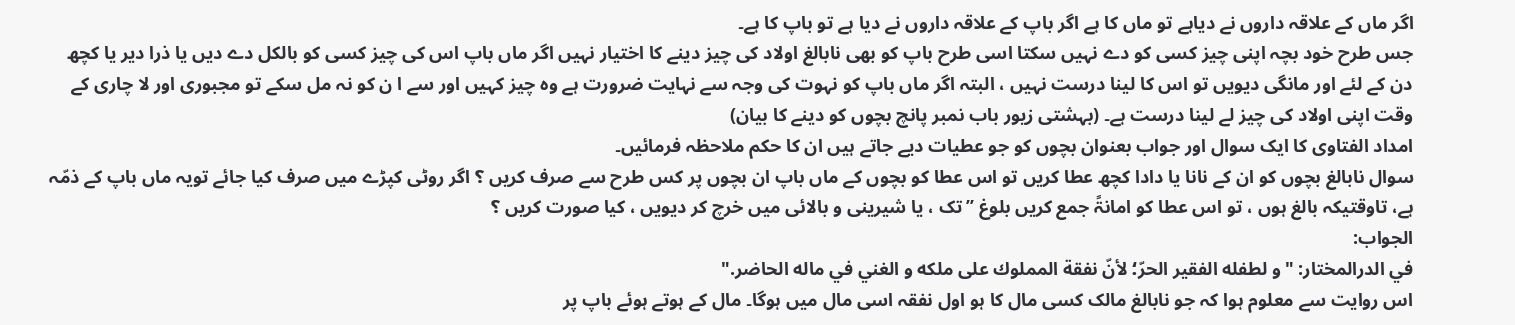اگر ماں کے علاقہ داروں نے دیاہے تو ماں کا ہے اگر باپ کے علاقہ داروں نے دیا ہے تو باپ کا ہے۔
جس طرح خود بچہ اپنی چیز کسی کو دے نہیں سکتا اسی طرح باپ کو بھی نابالغ اولاد کی چیز دینے کا اختیار نہیں اگر ماں باپ اس کی چیز کسی کو بالکل دے دیں یا ذرا دیر یا کچھ دن کے لئے اور مانگی دیویں تو اس کا لینا درست نہیں ، البتہ اگر ماں باپ کو نہوت کی وجہ سے نہایت ضرورت ہے وہ چیز کہیں اور سے ا ن کو نہ مل سکے تو مجبوری اور لا چاری کے وقت اپنی اولاد کی چیز لے لینا درست ہے۔ (بہشتی زیور باب نمبر پانچ بچوں کو دینے کا بیان)
امداد الفتاوی کا ایک سوال اور جواب بعنوان بچوں کو جو عطیات دیے جاتے ہیں ان کا حکم ملاحظہ فرمائیں۔
سوال نابالغ بچوں کو ان کے نانا یا دادا کچھ عطا کریں تو اس عطا کو بچوں کے ماں باپ ان بچوں پر کس طرح سے صرف کریں ؟ اگر روٹی کپڑے میں صرف کیا جائے تویہ ماں باپ کے ذمّہ ہے، تاوقتیکہ بالغ ہوں ، تو اس عطا کو امانۃً جمع کریں بلوغ ’’تک ، یا شیرینی و بالائی میں خرچ کر دیویں ، کیا صورت کریں ؟
الجواب:
في الدرالمختار: "و لطفله الفقیر الحرّ؛ لأنّ نفقة المملوك على ملكه و الغني في ماله الحاضر."
اس روایت سے معلوم ہوا کہ جو نابالغ مالک کسی مال کا ہو اول نفقہ اسی مال میں ہوگا۔ مال کے ہوتے ہوئے باپ پر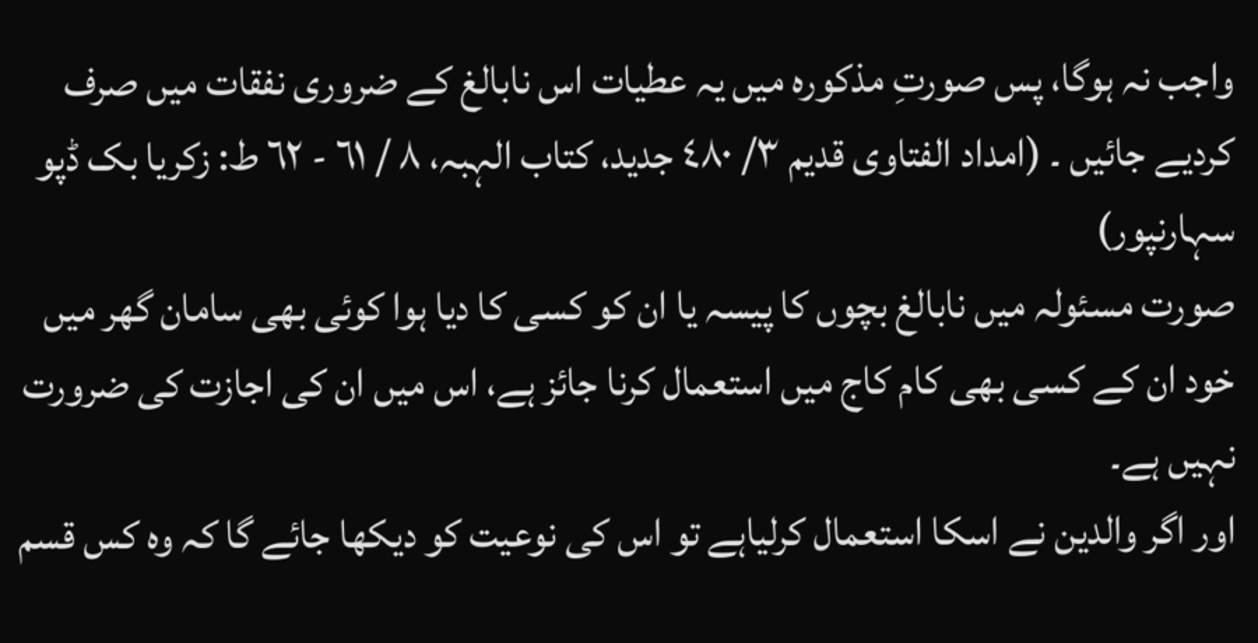واجب نہ ہوگا، پس صورتِ مذکورہ میں یہ عطیات اس نابالغ کے ضروری نفقات میں صرف کردیے جائیں ۔ (امداد الفتاوی قدیم ۳/ ٤٨٠ جدید، کتاب الہبہ، ٨ / ٦١ - ٦٢ ط: زکریا بک ڈپو سہارنپور)
صورت مسئولہ میں نابالغ بچوں کا پیسہ یا ان کو کسی کا دیا ہوا کوئی بھی سامان گھر میں خود ان کے کسی بھی کام کاج میں استعمال کرنا جائز ہے، اس میں ان کی اجازت کی ضرورت نہیں ہے۔
اور اگر والدین نے اسکا استعمال کرلیاہے تو اس کی نوعیت کو دیکھا جائے گا کہ وہ کس قسم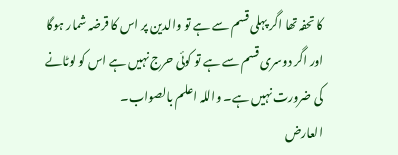کا تحفہ تھا اگر پہلی قسم سے ہے تو والدین پر اس کا قرضہ شمار ہوگا اور اگر دوسری قسم سے ہے تو کوئی حرج نہیں ہے اس کو لوٹانے کی ضرورت نہیں ہے۔ واللہ اعلم بالصواب۔
العارض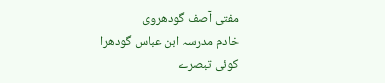مفتی آصف گودھروی
خادم مدرسہ ابن عباس گودھرا
کوئی تبصرے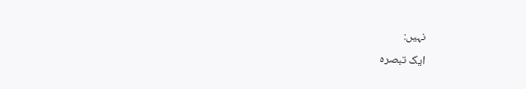نہیں:
ایک تبصرہ